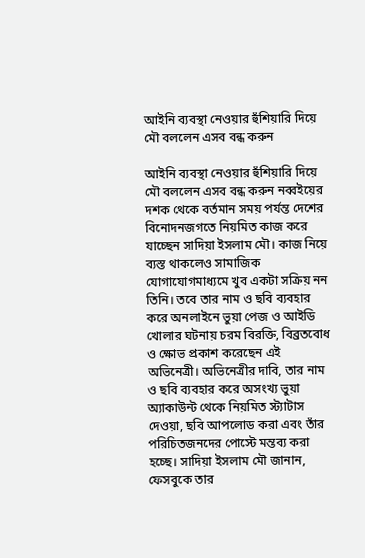আইনি ব্যবস্থা নেওয়ার হুঁশিয়ারি দিয়ে মৌ বললেন এসব বন্ধ করুন

আইনি ব্যবস্থা নেওয়ার হুঁশিয়ারি দিয়ে মৌ বললেন এসব বন্ধ করুন নব্বইয়ের দশক থেকে বর্তমান সময় পর্যন্ত দেশের বিনোদনজগতে নিয়মিত কাজ করে যাচ্ছেন সাদিয়া ইসলাম মৌ। কাজ নিয়ে ব্যস্ত থাকলেও সামাজিক যোগাযোগমাধ্যমে খুব একটা সক্রিয় নন তিনি। তবে তার নাম ও ছবি ব্যবহার করে অনলাইনে ভুয়া পেজ ও আইডি খোলার ঘটনায় চরম বিরক্তি, বিব্রতবোধ ও ক্ষোভ প্রকাশ করেছেন এই অভিনেত্রী। অভিনেত্রীর দাবি, তার নাম ও ছবি ব্যবহার করে অসংখ্য ভুয়া অ্যাকাউন্ট থেকে নিয়মিত স্ট্যাটাস দেওয়া, ছবি আপলোড করা এবং তাঁর পরিচিতজনদের পোস্টে মন্তব্য করা হচ্ছে। সাদিয়া ইসলাম মৌ জানান, ফেসবুকে তার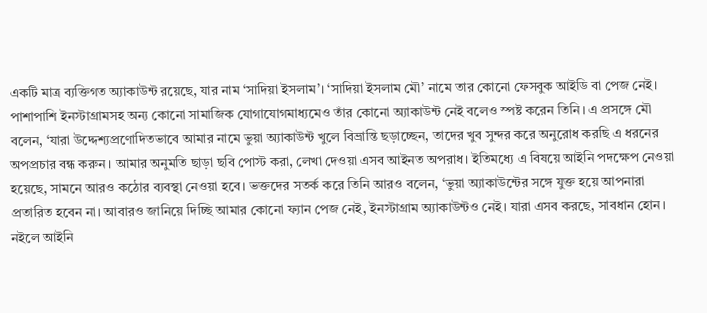একটি মাত্র ব্যক্তিগত অ্যাকাউন্ট রয়েছে, যার নাম ‘সাদিয়া ইসলাম’। ‘সাদিয়া ইসলাম মৌ’ নামে তার কোনো ফেসবুক আইডি বা পেজ নেই। পাশাপাশি ইনস্টাগ্রামসহ অন্য কোনো সামাজিক যোগাযোগমাধ্যমেও তাঁর কোনো অ্যাকাউন্ট নেই বলেও স্পষ্ট করেন তিনি। এ প্রসঙ্গে মৌ বলেন, ‘যারা উদ্দেশ্যপ্রণোদিতভাবে আমার নামে ভুয়া অ্যাকাউন্ট খুলে বিভ্রান্তি ছড়াচ্ছেন, তাদের খুব সুন্দর করে অনুরোধ করছি এ ধরনের অপপ্রচার বন্ধ করুন। আমার অনুমতি ছাড়া ছবি পোস্ট করা, লেখা দেওয়া এসব আইনত অপরাধ। ইতিমধ্যে এ বিষয়ে আইনি পদক্ষেপ নেওয়া হয়েছে, সামনে আরও কঠোর ব্যবস্থা নেওয়া হবে। ভক্তদের সতর্ক করে তিনি আরও বলেন, ‘ভুয়া অ্যাকাউন্টের সঙ্গে যুক্ত হয়ে আপনারা প্রতারিত হবেন না। আবারও জানিয়ে দিচ্ছি আমার কোনো ফ্যান পেজ নেই, ইনস্টাগ্রাম অ্যাকাউন্টও নেই। যারা এসব করছে, সাবধান হোন। নইলে আইনি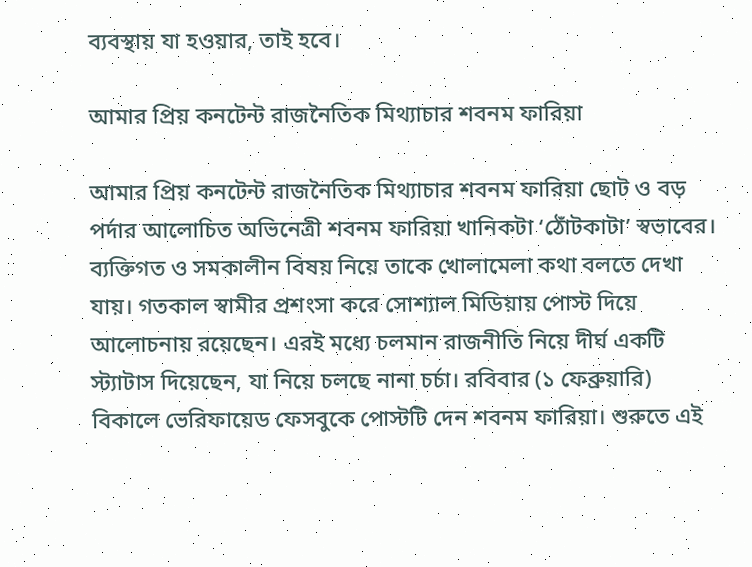ব্যবস্থায় যা হওয়ার, তাই হবে।

আমার প্রিয় কনটেন্ট রাজনৈতিক মিথ‍্যাচার শবনম ফারিয়া

আমার প্রিয় কনটেন্ট রাজনৈতিক মিথ‍্যাচার শবনম ফারিয়া ছোট ও বড় পর্দার আলোচিত অভিনেত্রী শবনম ফারিয়া খানিকটা ‘ঠোঁটকাটা’ স্বভাবের। ব্যক্তিগত ও সমকালীন বিষয় নিয়ে তাকে খোলামেলা কথা বলতে দেখা যায়। গতকাল স্বামীর প্রশংসা করে সোশ্যাল মিডিয়ায় পোস্ট দিয়ে আলোচনায় রয়েছেন। এরই মধ্যে চলমান রাজনীতি নিয়ে দীর্ঘ একটি স্ট্যাটাস দিয়েছেন, যা নিয়ে চলছে নানা চর্চা। রবিবার (১ ফেব্রুয়ারি) বিকালে ভেরিফায়েড ফেসবুকে পোস্টটি দেন শবনম ফারিয়া। শুরুতে এই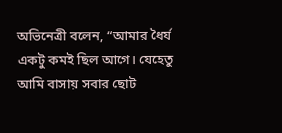অভিনেত্রী বলেন, “আমার ধৈর্য একটু কমই ছিল আগে। যেহেতু আমি বাসায় সবার ছোট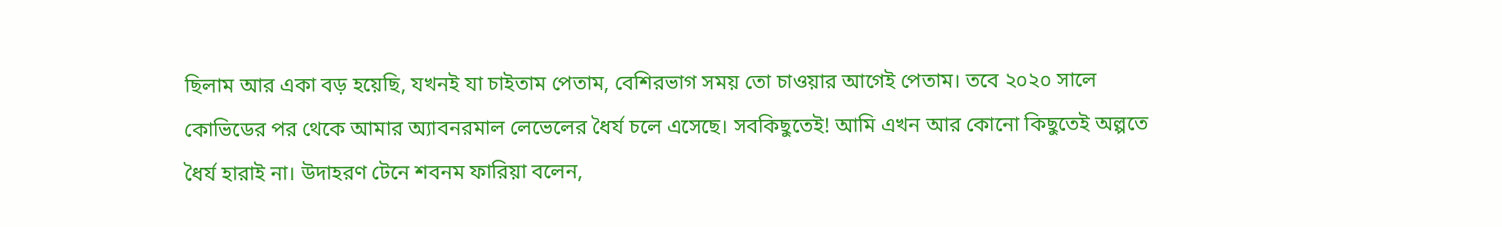ছিলাম আর একা বড় হয়েছি, যখনই যা চাইতাম পেতাম, বেশিরভাগ সময় তো চাওয়ার আগেই পেতাম। তবে ২০২০ সালে কোভিডের পর থেকে আমার অ্যাবনরমাল লেভেলের ধৈর্য চলে এসেছে। সবকিছুতেই! আমি এখন আর কোনো কিছুতেই অল্পতে ধৈর্য হারাই না। উদাহরণ টেনে শবনম ফারিয়া বলেন,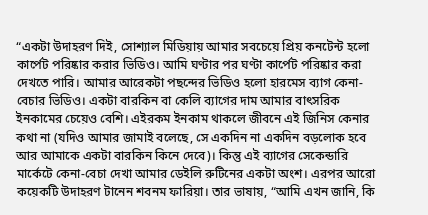“একটা উদাহরণ দিই, সোশ্যাল মিডিয়ায় আমার সবচেয়ে প্রিয় কনটেন্ট হলো কার্পেট পরিষ্কার করার ভিডিও। আমি ঘণ্টার পর ঘণ্টা কার্পেট পরিষ্কার করা দেখতে পারি। আমার আরেকটা পছন্দের ভিডিও হলো হারমেস ব্যাগ কেনা-বেচার ভিডিও। একটা বারকিন বা কেলি ব্যাগের দাম আমার বাৎসরিক ইনকামের চেয়েও বেশি। এইরকম ইনকাম থাকলে জীবনে এই জিনিস কেনার কথা না (যদিও আমার জামাই বলেছে, সে একদিন না একদিন বড়লোক হবে আর আমাকে একটা বারকিন কিনে দেবে)। কিন্তু এই ব্যাগের সেকেন্ডারি মার্কেটে কেনা-বেচা দেখা আমার ডেইলি রুটিনের একটা অংশ। এরপর আরো কয়েকটি উদাহরণ টানেন শবনম ফারিয়া। তার ভাষায়, “আমি এখন জানি, কি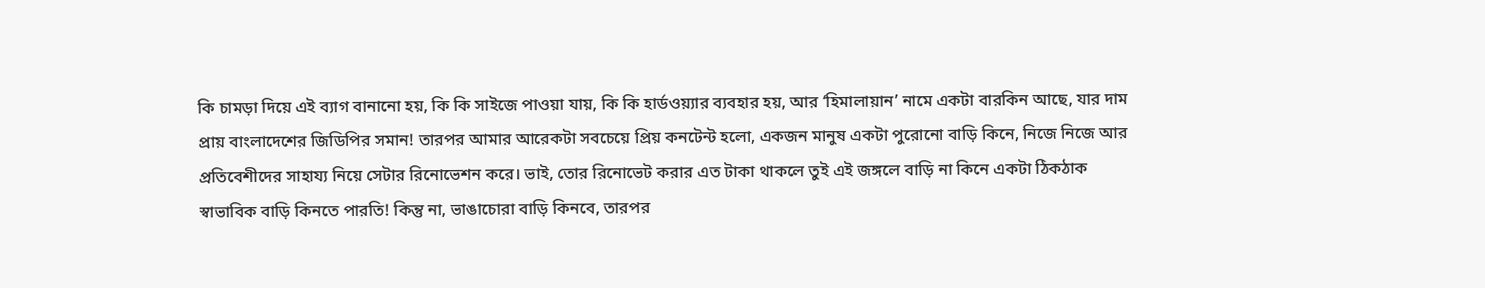কি চামড়া দিয়ে এই ব্যাগ বানানো হয়, কি কি সাইজে পাওয়া যায়, কি কি হার্ডওয়্যার ব্যবহার হয়, আর ‘হিমালায়ান’ নামে একটা বারকিন আছে, যার দাম প্রায় বাংলাদেশের জিডিপির সমান! তারপর আমার আরেকটা সবচেয়ে প্রিয় কনটেন্ট হলো, একজন মানুষ একটা পুরোনো বাড়ি কিনে, নিজে নিজে আর প্রতিবেশীদের সাহায্য নিয়ে সেটার রিনোভেশন করে। ভাই, তোর রিনোভেট করার এত টাকা থাকলে তুই এই জঙ্গলে বাড়ি না কিনে একটা ঠিকঠাক স্বাভাবিক বাড়ি কিনতে পারতি! কিন্তু না, ভাঙাচোরা বাড়ি কিনবে, তারপর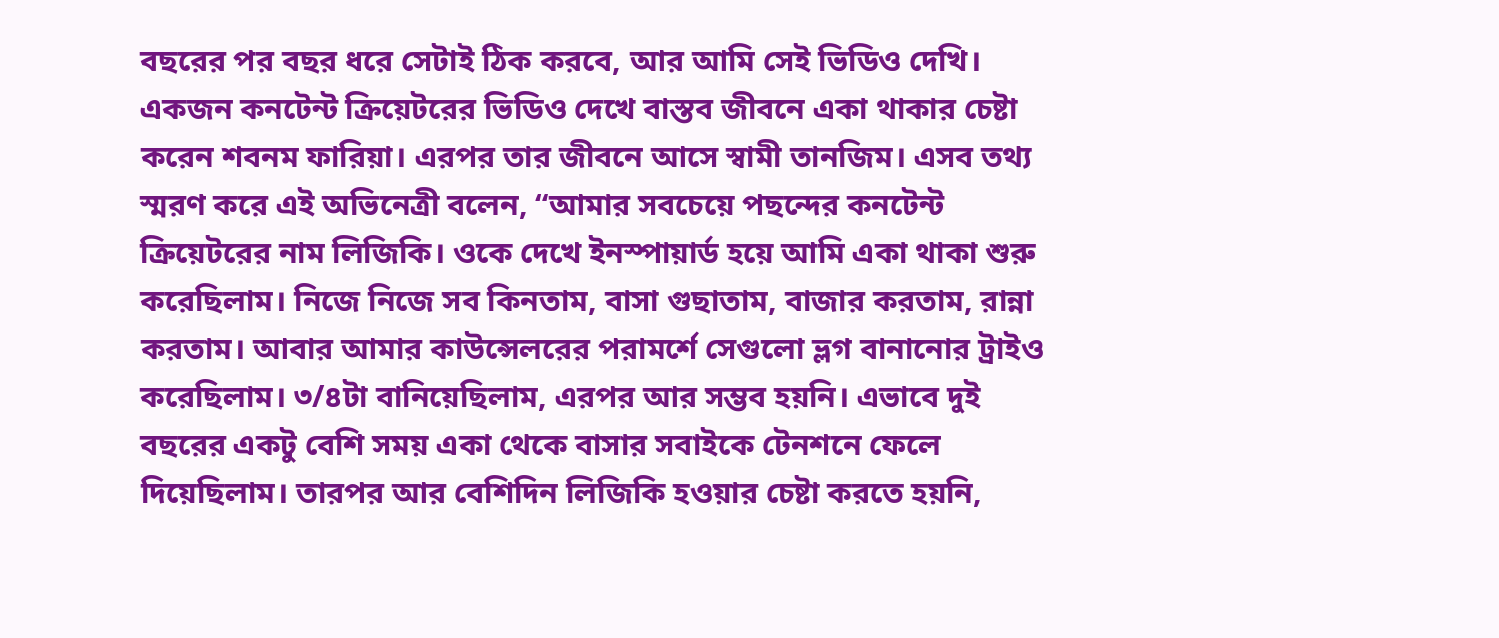বছরের পর বছর ধরে সেটাই ঠিক করবে, আর আমি সেই ভিডিও দেখি। একজন কনটেন্ট ক্রিয়েটরের ভিডিও দেখে বাস্তব জীবনে একা থাকার চেষ্টা করেন শবনম ফারিয়া। এরপর তার জীবনে আসে স্বামী তানজিম। এসব তথ্য স্মরণ করে এই অভিনেত্রী বলেন, “আমার সবচেয়ে পছন্দের কনটেন্ট ক্রিয়েটরের নাম লিজিকি। ওকে দেখে ইনস্পায়ার্ড হয়ে আমি একা থাকা শুরু করেছিলাম। নিজে নিজে সব কিনতাম, বাসা গুছাতাম, বাজার করতাম, রান্না করতাম। আবার আমার কাউন্সেলরের পরামর্শে সেগুলো ভ্লগ বানানোর ট্রাইও করেছিলাম। ৩/৪টা বানিয়েছিলাম, এরপর আর সম্ভব হয়নি। এভাবে দুই বছরের একটু বেশি সময় একা থেকে বাসার সবাইকে টেনশনে ফেলে দিয়েছিলাম। তারপর আর বেশিদিন লিজিকি হওয়ার চেষ্টা করতে হয়নি,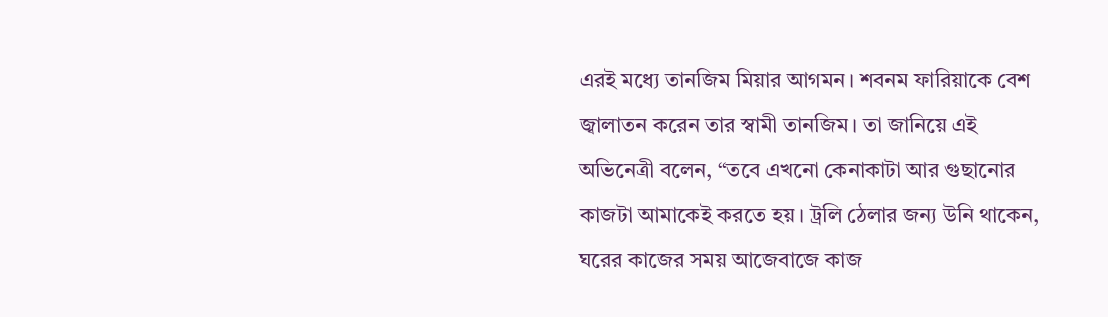এরই মধ্যে তানজিম মিয়ার আগমন। শবনম ফারিয়াকে বেশ জ্বালাতন করেন তার স্বামী তানজিম। তা জানিয়ে এই অভিনেত্রী বলেন, “তবে এখনো কেনাকাটা আর গুছানোর কাজটা আমাকেই করতে হয়। ট্রলি ঠেলার জন্য উনি থাকেন, ঘরের কাজের সময় আজেবাজে কাজ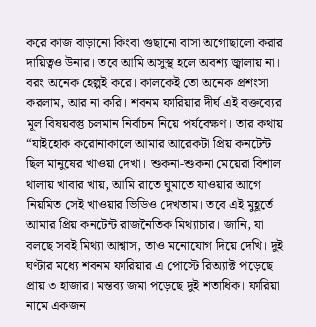করে কাজ বাড়ানো কিংবা গুছানো বাসা অগোছালো করার দায়িত্বও উনার। তবে আমি অসুস্থ হলে অবশ্য জ্বালায় না। বরং অনেক হেল্পই করে। কালকেই তো অনেক প্রশংসা করলাম, আর না করি। শবনম ফারিয়ার দীর্ঘ এই বক্তব্যের মূল বিষয়বস্তু চলমান নির্বাচন নিয়ে পর্যবেক্ষণ। তার কথায় “যাইহোক করোনাকালে আমার আরেকটা প্রিয় কনটেন্ট ছিল মানুষের খাওয়া দেখা। শুকনা-শুকনা মেয়েরা বিশাল থালায় খাবার খায়, আমি রাতে ঘুমাতে যাওয়ার আগে নিয়মিত সেই খাওয়ার ভিডিও দেখতাম। তবে এই মুহূর্তে আমার প্রিয় কনটেন্ট রাজনৈতিক মিথ‍্যাচার। জানি, যা বলছে সবই মিথ‍্যা আশ্বাস, তাও মনোযোগ দিয়ে দেখি। দুই ঘণ্টার মধ্যে শবনম ফারিয়ার এ পোস্টে রিঅ্যাক্ট পড়েছে প্রায় ৩ হাজার। মন্তব্য জমা পড়েছে দুই শতাধিক। ফারিয়া নামে একজন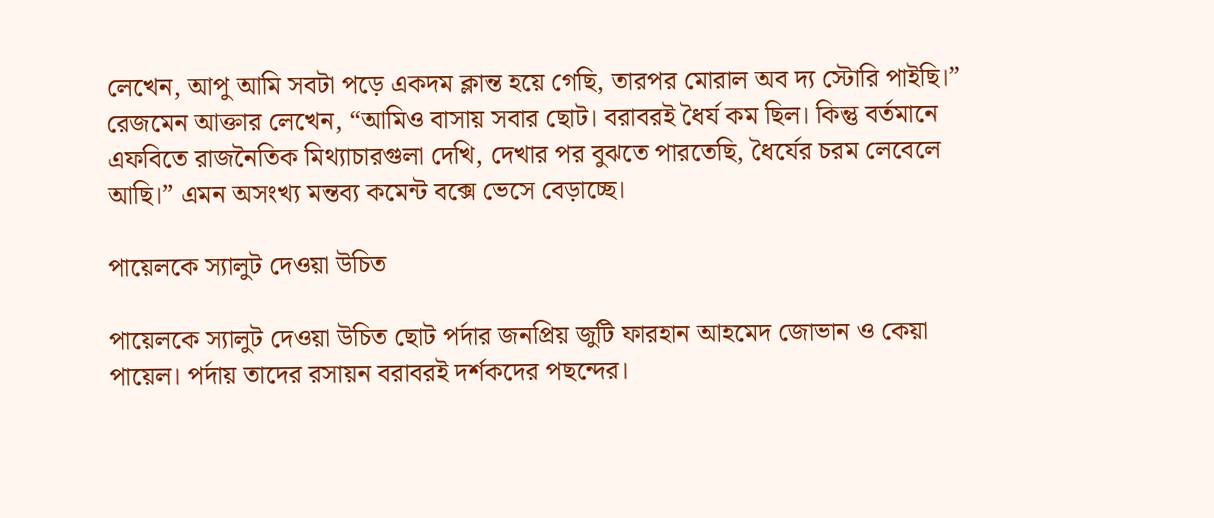লেখেন, আপু আমি সবটা পড়ে একদম ক্লান্ত হয়ে গেছি, তারপর মোরাল অব দ্য স্টোরি পাইছি।” রেজমেন আক্তার লেখেন, “আমিও বাসায় সবার ছোট। বরাবরই ধৈর্য কম ছিল। কিন্তু বর্তমানে এফবিতে রাজনৈতিক মিথ্যাচারগুলা দেখি, দেখার পর বুঝতে পারতেছি, ধৈর্যের চরম লেবেলে আছি।” এমন অসংখ্য মন্তব্য কমেন্ট বক্সে ভেসে বেড়াচ্ছে।

পায়েলকে স্যালুট দেওয়া উচিত

পায়েলকে স্যালুট দেওয়া উচিত ছোট পর্দার জনপ্রিয় জুটি ফারহান আহমেদ জোভান ও কেয়া পায়েল। পর্দায় তাদের রসায়ন বরাবরই দর্শকদের পছন্দের।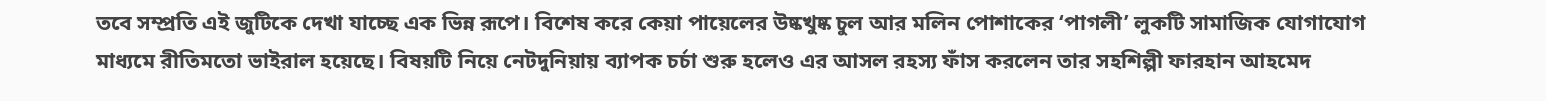তবে সম্প্রতি এই জুটিকে দেখা যাচ্ছে এক ভিন্ন রূপে। বিশেষ করে কেয়া পায়েলের উষ্কখুষ্ক চুল আর মলিন পোশাকের ‘পাগলী’ লুকটি সামাজিক যোগাযোগ মাধ্যমে রীতিমতো ভাইরাল হয়েছে। বিষয়টি নিয়ে নেটদুনিয়ায় ব্যাপক চর্চা শুরু হলেও এর আসল রহস্য ফাঁস করলেন তার সহশিল্পী ফারহান আহমেদ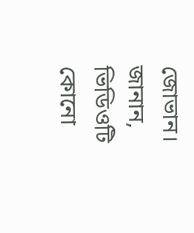জোভান। জানান, ভিডিওটি কোনো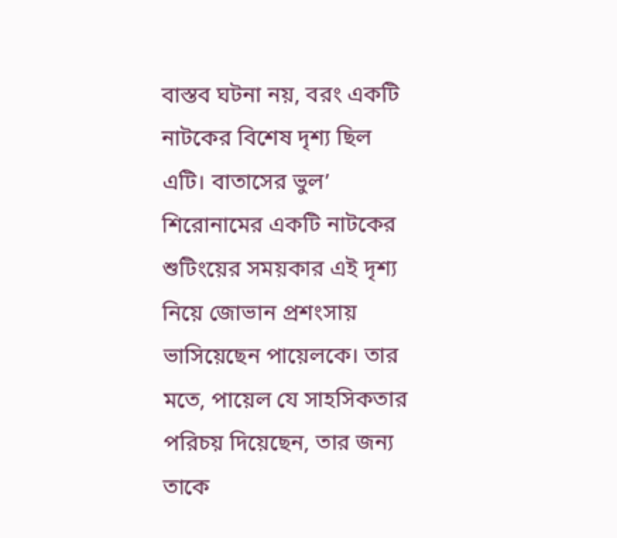বাস্তব ঘটনা নয়, বরং একটি নাটকের বিশেষ দৃশ্য ছিল এটি। বাতাসের ভুল’ শিরোনামের একটি নাটকের শুটিংয়ের সময়কার এই দৃশ্য নিয়ে জোভান প্রশংসায় ভাসিয়েছেন পায়েলকে। তার মতে, পায়েল যে সাহসিকতার পরিচয় দিয়েছেন, তার জন্য তাকে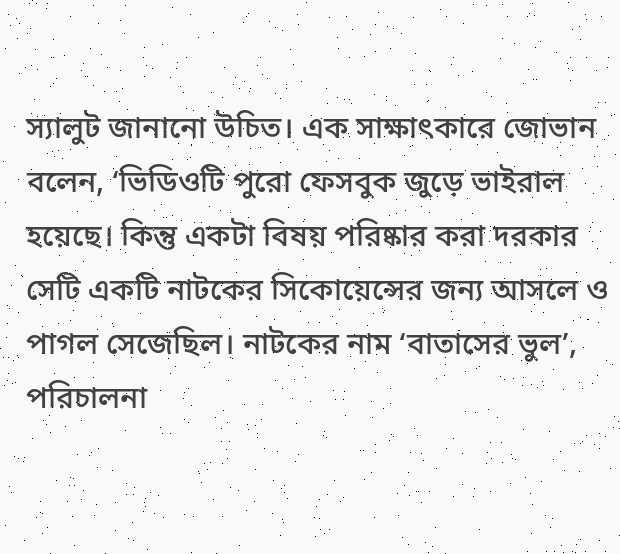স্যালুট জানানো উচিত। এক সাক্ষাৎকারে জোভান বলেন, ‘ভিডিওটি পুরো ফেসবুক জুড়ে ভাইরাল হয়েছে। কিন্তু একটা বিষয় পরিষ্কার করা দরকার সেটি একটি নাটকের সিকোয়েন্সের জন্য আসলে ও পাগল সেজেছিল। নাটকের নাম ‘বাতাসের ভুল’, পরিচালনা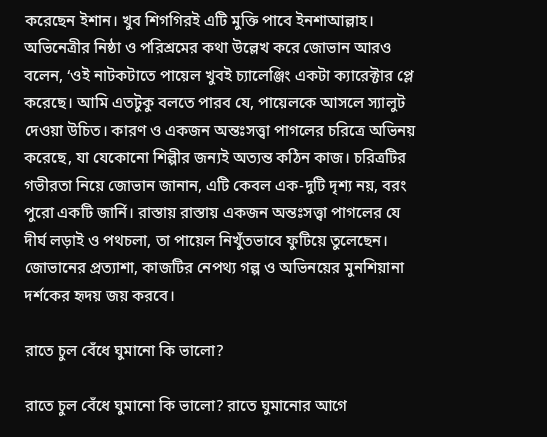করেছেন ইশান। খুব শিগগিরই এটি মুক্তি পাবে ইনশাআল্লাহ। অভিনেত্রীর নিষ্ঠা ও পরিশ্রমের কথা উল্লেখ করে জোভান আরও বলেন, ‘ওই নাটকটাতে পায়েল খুবই চ্যালেঞ্জিং একটা ক্যারেক্টার প্লে করেছে। আমি এতটুকু বলতে পারব যে, পায়েলকে আসলে স্যালুট দেওয়া উচিত। কারণ ও একজন অন্তঃসত্ত্বা পাগলের চরিত্রে অভিনয় করেছে, যা যেকোনো শিল্পীর জন্যই অত্যন্ত কঠিন কাজ। চরিত্রটির গভীরতা নিয়ে জোভান জানান, এটি কেবল এক-দুটি দৃশ্য নয়, বরং পুরো একটি জার্নি। রাস্তায় রাস্তায় একজন অন্তঃসত্ত্বা পাগলের যে দীর্ঘ লড়াই ও পথচলা, তা পায়েল নিখুঁতভাবে ফুটিয়ে তুলেছেন। জোভানের প্রত্যাশা, কাজটির নেপথ্য গল্প ও অভিনয়ের মুনশিয়ানা দর্শকের হৃদয় জয় করবে।

রাতে চুল বেঁধে ঘুমানো কি ভালো?

রাতে চুল বেঁধে ঘুমানো কি ভালো? রাতে ঘুমানোর আগে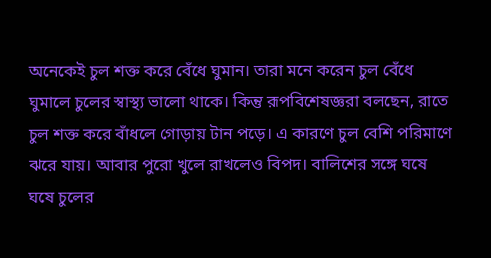অনেকেই চুল শক্ত করে বেঁধে ঘুমান। তারা মনে করেন চুল বেঁধে ঘুমালে চুলের স্বাস্থ্য ভালো থাকে। কিন্তু রূপবিশেষজ্ঞরা বলছেন, রাতে চুল শক্ত করে বাঁধলে গোড়ায় টান পড়ে। এ কারণে চুল বেশি পরিমাণে ঝরে যায়। আবার পুরো খুলে রাখলেও বিপদ। বালিশের সঙ্গে ঘষে ঘষে চুলের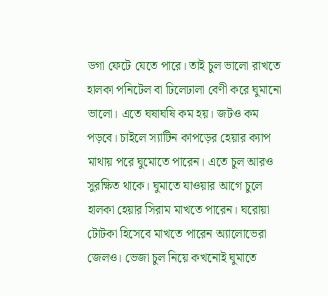ডগা ফেটে যেতে পারে। তাই চুল ভালো রাখতে হালকা পনিটেল বা ঢিলেঢালা বেণী করে ঘুমানো ভালো। এতে ঘষাঘষি কম হয়। জটও কম পড়বে। চাইলে স্যাটিন কাপড়ের হেয়ার ক্যাপ মাথায় পরে ঘুমোতে পারেন। এতে চুল আরও সুরক্ষিত থাকে। ঘুমাতে যাওয়ার আগে চুলে হালকা হেয়ার সিরাম মাখতে পারেন। ঘরোয়া টোটকা হিসেবে মাখতে পারেন অ্যালোভেরা জেলও। ভেজা চুল নিয়ে কখনোই ঘুমাতে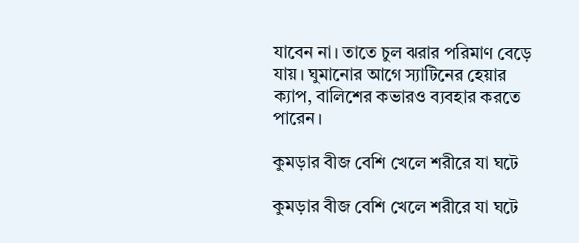যাবেন না। তাতে চুল ঝরার পরিমাণ বেড়ে যায়। ঘুমানোর আগে স্যাটিনের হেয়ার ক্যাপ, বালিশের কভারও ব্যবহার করতে পারেন।

কুমড়ার বীজ বেশি খেলে শরীরে যা ঘটে

কুমড়ার বীজ বেশি খেলে শরীরে যা ঘটে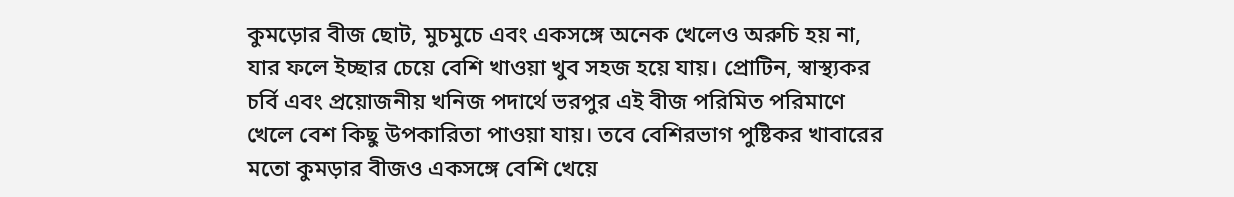কুমড়োর বীজ ছোট, মুচমুচে এবং একসঙ্গে অনেক খেলেও অরুচি হয় না, যার ফলে ইচ্ছার চেয়ে বেশি খাওয়া খুব সহজ হয়ে যায়। প্রোটিন, স্বাস্থ্যকর চর্বি এবং প্রয়োজনীয় খনিজ পদার্থে ভরপুর এই বীজ পরিমিত পরিমাণে খেলে বেশ কিছু উপকারিতা পাওয়া যায়। তবে বেশিরভাগ পুষ্টিকর খাবারের মতো কুমড়ার বীজও একসঙ্গে বেশি খেয়ে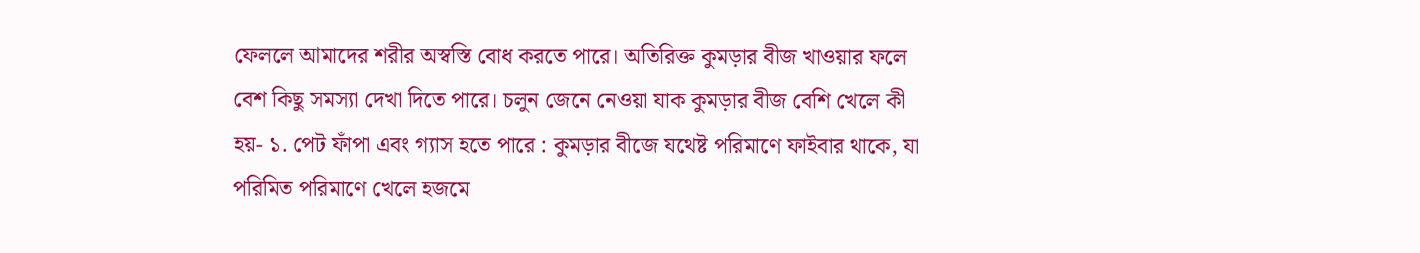ফেললে আমাদের শরীর অস্বস্তি বোধ করতে পারে। অতিরিক্ত কুমড়ার বীজ খাওয়ার ফলে বেশ কিছু সমস্যা দেখা দিতে পারে। চলুন জেনে নেওয়া যাক কুমড়ার বীজ বেশি খেলে কী হয়- ১. পেট ফাঁপা এবং গ্যাস হতে পারে : কুমড়ার বীজে যথেষ্ট পরিমাণে ফাইবার থাকে, যা পরিমিত পরিমাণে খেলে হজমে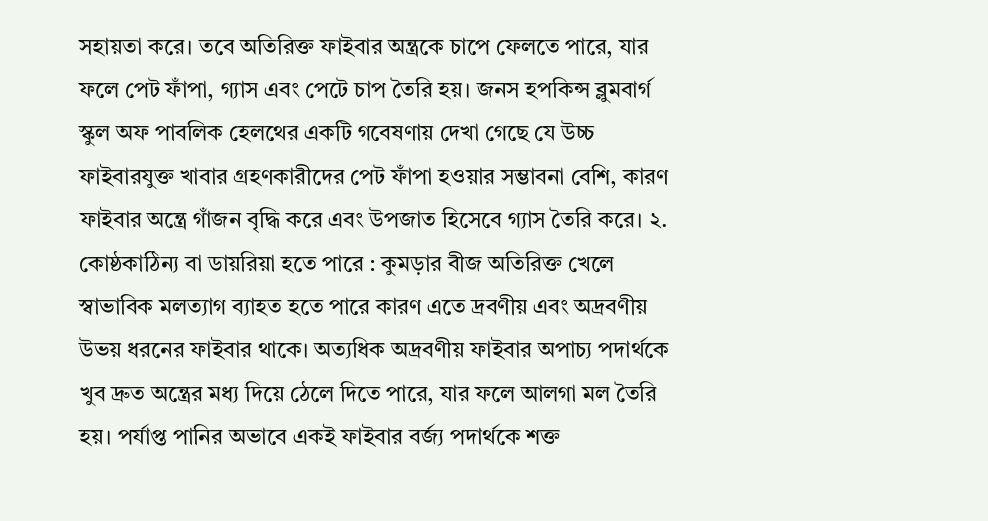সহায়তা করে। তবে অতিরিক্ত ফাইবার অন্ত্রকে চাপে ফেলতে পারে, যার ফলে পেট ফাঁপা, গ্যাস এবং পেটে চাপ তৈরি হয়। জনস হপকিন্স ব্লুমবার্গ স্কুল অফ পাবলিক হেলথের একটি গবেষণায় দেখা গেছে যে উচ্চ ফাইবারযুক্ত খাবার গ্রহণকারীদের পেট ফাঁপা হওয়ার সম্ভাবনা বেশি, কারণ ফাইবার অন্ত্রে গাঁজন বৃদ্ধি করে এবং উপজাত হিসেবে গ্যাস তৈরি করে। ২. কোষ্ঠকাঠিন্য বা ডায়রিয়া হতে পারে : কুমড়ার বীজ অতিরিক্ত খেলে স্বাভাবিক মলত্যাগ ব্যাহত হতে পারে কারণ এতে দ্রবণীয় এবং অদ্রবণীয় উভয় ধরনের ফাইবার থাকে। অত্যধিক অদ্রবণীয় ফাইবার অপাচ্য পদার্থকে খুব দ্রুত অন্ত্রের মধ্য দিয়ে ঠেলে দিতে পারে, যার ফলে আলগা মল তৈরি হয়। পর্যাপ্ত পানির অভাবে একই ফাইবার বর্জ্য পদার্থকে শক্ত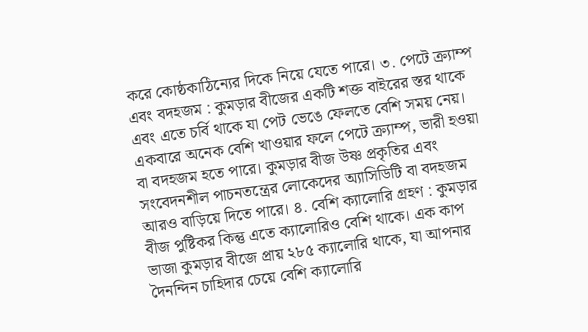করে কোষ্ঠকাঠিন্যের দিকে নিয়ে যেতে পারে। ৩. পেটে ক্র্যাম্প এবং বদহজম : কুমড়ার বীজের একটি শক্ত বাইরের স্তর থাকে এবং এতে চর্বি থাকে যা পেট ভেঙে ফেলতে বেশি সময় নেয়। একবারে অনেক বেশি খাওয়ার ফলে পেটে ক্র্যাম্প, ভারী হওয়া বা বদহজম হতে পারে। কুমড়ার বীজ উষ্ণ প্রকৃতির এবং সংবেদনশীল পাচনতন্ত্রের লোকেদের অ্যাসিডিটি বা বদহজম আরও বাড়িয়ে দিতে পারে। ৪. বেশি ক্যালোরি গ্রহণ : কুমড়ার বীজ পুষ্টিকর কিন্তু এতে ক্যালোরিও বেশি থাকে। এক কাপ ভাজা কুমড়ার বীজে প্রায় ২৮৫ ক্যালোরি থাকে, যা আপনার দৈনন্দিন চাহিদার চেয়ে বেশি ক্যালোরি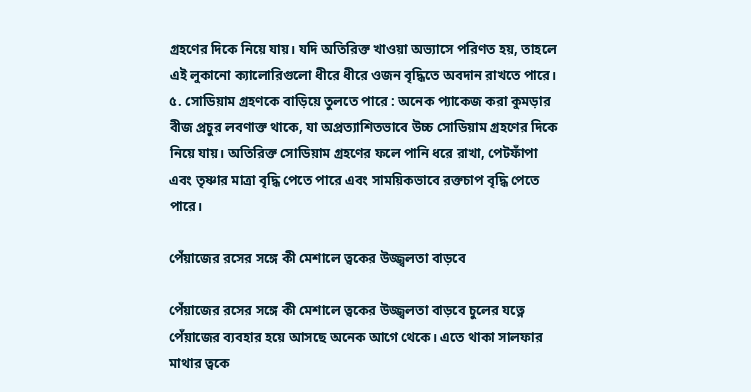গ্রহণের দিকে নিয়ে যায়। যদি অতিরিক্ত খাওয়া অভ্যাসে পরিণত হয়, তাহলে এই লুকানো ক্যালোরিগুলো ধীরে ধীরে ওজন বৃদ্ধিতে অবদান রাখতে পারে। ৫. সোডিয়াম গ্রহণকে বাড়িয়ে তুলতে পারে : অনেক প্যাকেজ করা কুমড়ার বীজ প্রচুর লবণাক্ত থাকে, যা অপ্রত্যাশিতভাবে উচ্চ সোডিয়াম গ্রহণের দিকে নিয়ে যায়। অতিরিক্ত সোডিয়াম গ্রহণের ফলে পানি ধরে রাখা, পেটফাঁপা এবং তৃষ্ণার মাত্রা বৃদ্ধি পেতে পারে এবং সাময়িকভাবে রক্তচাপ বৃদ্ধি পেতে পারে।

পেঁয়াজের রসের সঙ্গে কী মেশালে ত্বকের উজ্জ্বলতা বাড়বে

পেঁয়াজের রসের সঙ্গে কী মেশালে ত্বকের উজ্জ্বলতা বাড়বে চুলের যত্নে পেঁয়াজের ব্যবহার হয়ে আসছে অনেক আগে থেকে। এতে থাকা সালফার মাথার ত্বকে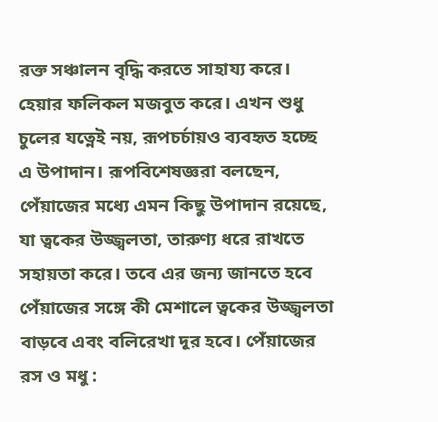রক্ত সঞ্চালন বৃদ্ধি করতে সাহায্য করে। হেয়ার ফলিকল মজবুত করে। এখন শুধু চুলের যত্নেই নয়, রূপচর্চায়ও ব্যবহৃত হচ্ছে এ উপাদান। রূপবিশেষজ্ঞরা বলছেন, পেঁয়াজের মধ্যে এমন কিছু উপাদান রয়েছে, যা ত্বকের উজ্জ্বলতা, তারুণ্য ধরে রাখতে সহায়তা করে। তবে এর জন্য জানতে হবে পেঁয়াজের সঙ্গে কী মেশালে ত্বকের উজ্জ্বলতা বাড়বে এবং বলিরেখা দূর হবে। পেঁয়াজের রস ও মধু :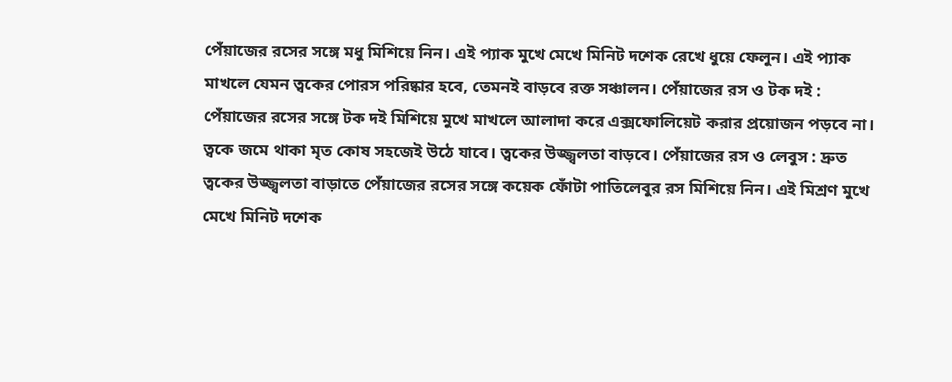পেঁয়াজের রসের সঙ্গে মধু মিশিয়ে নিন। এই প্যাক মুখে মেখে মিনিট দশেক রেখে ধুয়ে ফেলুন। এই প্যাক মাখলে যেমন ত্বকের পোরস পরিষ্কার হবে, তেমনই বাড়বে রক্ত সঞ্চালন। পেঁয়াজের রস ও টক দই : পেঁয়াজের রসের সঙ্গে টক দই মিশিয়ে মুখে মাখলে আলাদা করে এক্সফোলিয়েট করার প্রয়োজন পড়বে না। ত্বকে জমে থাকা মৃত কোষ সহজেই উঠে যাবে। ত্বকের উজ্জ্বলতা বাড়বে। পেঁয়াজের রস ও লেবুস : দ্রুত ত্বকের উজ্জ্বলতা বাড়াতে পেঁয়াজের রসের সঙ্গে কয়েক ফোঁটা পাতিলেবুর রস মিশিয়ে নিন। এই মিশ্রণ মুখে মেখে মিনিট দশেক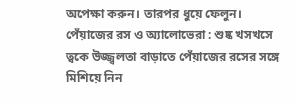অপেক্ষা করুন। তারপর ধুয়ে ফেলুন। পেঁয়াজের রস ও অ্যালোভেরা : শুষ্ক খসখসে ত্বকে উজ্জ্বলতা বাড়াতে পেঁয়াজের রসের সঙ্গে মিশিয়ে নিন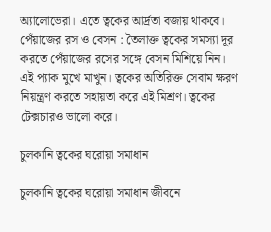অ্যালোভেরা। এতে ত্বকের আর্দ্রতা বজায় থাকবে। পেঁয়াজের রস ও বেসন : তৈলাক্ত ত্বকের সমস্যা দূর করতে পেঁয়াজের রসের সঙ্গে বেসন মিশিয়ে নিন। এই প্যাক মুখে মাখুন। ত্বকের অতিরিক্ত সেবাম ক্ষরণ নিয়ন্ত্রণ করতে সহায়তা করে এই মিশ্রণ। ত্বকের টেক্সচারও ভালো করে।

চুলকানি ত্বকের ঘরোয়া সমাধান

চুলকানি ত্বকের ঘরোয়া সমাধান জীবনে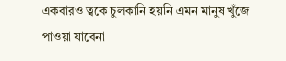একবারও ত্বকে চুলকানি হয়নি এমন মানুষ খুঁজে পাওয়া যাবেনা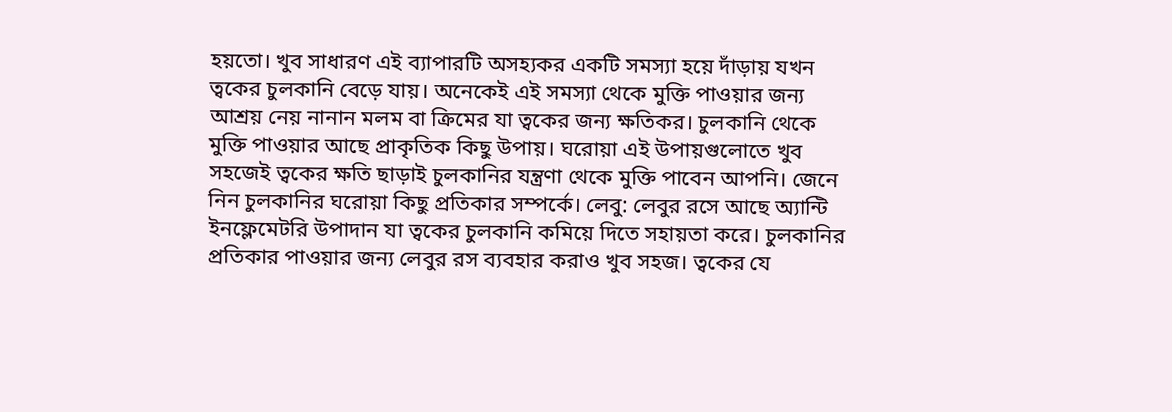হয়তো। খুব সাধারণ এই ব্যাপারটি অসহ্যকর একটি সমস্যা হয়ে দাঁড়ায় যখন ত্বকের চুলকানি বেড়ে যায়। অনেকেই এই সমস্যা থেকে মুক্তি পাওয়ার জন্য আশ্রয় নেয় নানান মলম বা ক্রিমের যা ত্বকের জন্য ক্ষতিকর। চুলকানি থেকে মুক্তি পাওয়ার আছে প্রাকৃতিক কিছু উপায়। ঘরোয়া এই উপায়গুলোতে খুব সহজেই ত্বকের ক্ষতি ছাড়াই চুলকানির যন্ত্রণা থেকে মুক্তি পাবেন আপনি। জেনে নিন চুলকানির ঘরোয়া কিছু প্রতিকার সম্পর্কে। লেবু: লেবুর রসে আছে অ্যান্টি ইনফ্লেমেটরি উপাদান যা ত্বকের চুলকানি কমিয়ে দিতে সহায়তা করে। চুলকানির প্রতিকার পাওয়ার জন্য লেবুর রস ব্যবহার করাও খুব সহজ। ত্বকের যে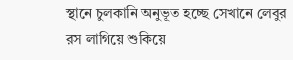স্থানে চুলকানি অনুভূত হচ্ছে সেখানে লেবুর রস লাগিয়ে শুকিয়ে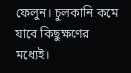ফেলুন। চুলকানি কমে যাবে কিছুক্ষণের মধ্যেই।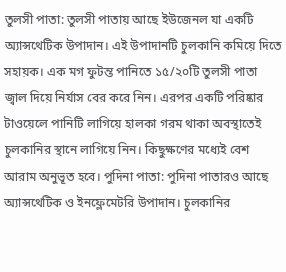তুলসী পাতা: তুলসী পাতায় আছে ইউজেনল যা একটি অ্যান্সথেটিক উপাদান। এই উপাদানটি চুলকানি কমিয়ে দিতে সহায়ক। এক মগ ফুটন্ত পানিতে ১৫/২০টি তুলসী পাতা জ্বাল দিয়ে নির্যাস বের করে নিন। এরপর একটি পরিষ্কার টাওয়েলে পানিটি লাগিয়ে হালকা গরম থাকা অবস্থাতেই চুলকানির স্থানে লাগিয়ে নিন। কিছুক্ষণের মধ্যেই বেশ আরাম অনুভূত হবে। পুদিনা পাতা: পুদিনা পাতারও আছে অ্যান্সথেটিক ও ইনফ্লেমেটরি উপাদান। চুলকানির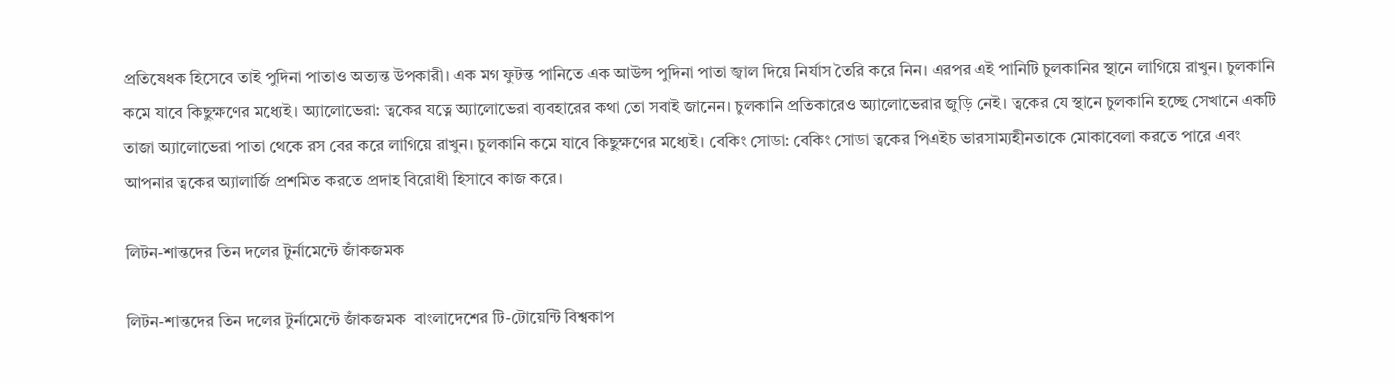প্রতিষেধক হিসেবে তাই পুদিনা পাতাও অত্যন্ত উপকারী। এক মগ ফুটন্ত পানিতে এক আউন্স পুদিনা পাতা জ্বাল দিয়ে নির্যাস তৈরি করে নিন। এরপর এই পানিটি চুলকানির স্থানে লাগিয়ে রাখুন। চুলকানি কমে যাবে কিছুক্ষণের মধ্যেই। অ্যালোভেরা: ত্বকের যত্নে অ্যালোভেরা ব্যবহারের কথা তো সবাই জানেন। চুলকানি প্রতিকারেও অ্যালোভেরার জুড়ি নেই। ত্বকের যে স্থানে চুলকানি হচ্ছে সেখানে একটি তাজা অ্যালোভেরা পাতা থেকে রস বের করে লাগিয়ে রাখুন। চুলকানি কমে যাবে কিছুক্ষণের মধ্যেই। বেকিং সোডা: বেকিং সোডা ত্বকের পিএইচ ভারসাম্যহীনতাকে মোকাবেলা করতে পারে এবং আপনার ত্বকের অ্যালার্জি প্রশমিত করতে প্রদাহ বিরোধী হিসাবে কাজ করে।

লিটন-শান্তদের তিন দলের টুর্নামেন্টে জাঁকজমক

লিটন-শান্তদের তিন দলের টুর্নামেন্টে জাঁকজমক  বাংলাদেশের টি-টোয়েন্টি বিশ্বকাপ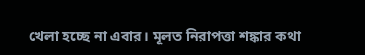খেলা হচ্ছে না এবার। মূলত নিরাপত্তা শঙ্কার কথা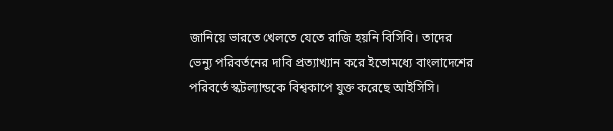জানিয়ে ভারতে খেলতে যেতে রাজি হয়নি বিসিবি। তাদের ভেন্যু পরিবর্তনের দাবি প্রত্যাখ্যান করে ইতোমধ্যে বাংলাদেশের পরিবর্তে স্কটল্যান্ডকে বিশ্বকাপে যুক্ত করেছে আইসিসি।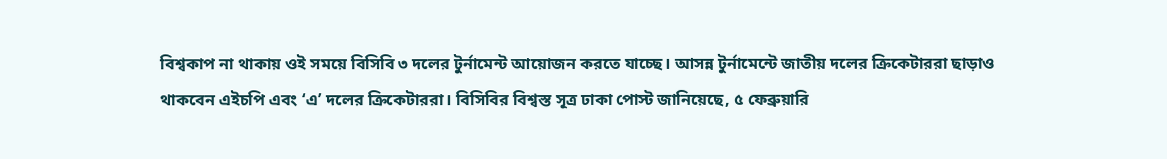বিশ্বকাপ না থাকায় ওই সময়ে বিসিবি ৩ দলের টুর্নামেন্ট আয়োজন করতে যাচ্ছে। আসন্ন টুর্নামেন্টে জাতীয় দলের ক্রিকেটাররা ছাড়াও থাকবেন এইচপি এবং ‘এ’ দলের ক্রিকেটাররা। বিসিবির বিশ্বস্ত সূত্র ঢাকা পোস্ট জানিয়েছে, ৫ ফেব্রুয়ারি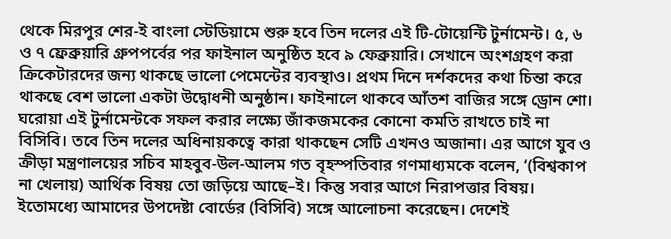থেকে মিরপুর শের-ই বাংলা স্টেডিয়ামে শুরু হবে তিন দলের এই টি-টোয়েন্টি টুর্নামেন্ট। ৫, ৬ ও ৭ ফ্রেব্রুয়ারি গ্রুপপর্বের পর ফাইনাল অনুষ্ঠিত হবে ৯ ফেব্রুয়ারি। সেখানে অংশগ্রহণ করা ক্রিকেটারদের জন্য থাকছে ভালো পেমেন্টের ব্যবস্থাও। প্রথম দিনে দর্শকদের কথা চিন্তা করে থাকছে বেশ ভালো একটা উদ্বোধনী অনুষ্ঠান। ফাইনালে থাকবে আঁতশ বাজির সঙ্গে ড্রোন শো। ঘরোয়া এই টুর্নামেন্টকে সফল করার লক্ষ্যে জাঁকজমকের কোনো কমতি রাখতে চাই না বিসিবি। তবে তিন দলের অধিনায়কত্বে কারা থাকছেন সেটি এখনও অজানা। এর আগে যুব ও ক্রীড়া মন্ত্রণালয়ের সচিব মাহবুব-উল-আলম গত বৃহস্পতিবার গণমাধ্যমকে বলেন, ‘(বিশ্বকাপ না খেলায়) আর্থিক বিষয় তো জড়িয়ে আছে–ই। কিন্তু সবার আগে নিরাপত্তার বিষয়। ইতোমধ্যে আমাদের উপদেষ্টা বোর্ডের (বিসিবি) সঙ্গে আলোচনা করেছেন। দেশেই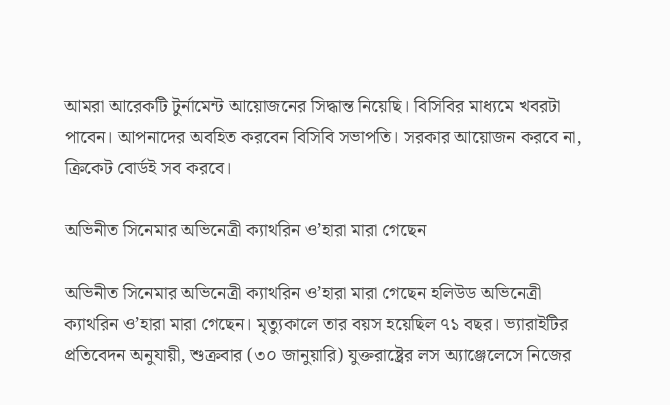আমরা আরেকটি টুর্নামেন্ট আয়োজনের সিদ্ধান্ত নিয়েছি। বিসিবির মাধ্যমে খবরটা পাবেন। আপনাদের অবহিত করবেন বিসিবি সভাপতি। সরকার আয়োজন করবে না, ক্রিকেট বোর্ডই সব করবে।

অভিনীত সিনেমার অভিনেত্রী ক্যাথরিন ও’হারা মারা গেছেন

অভিনীত সিনেমার অভিনেত্রী ক্যাথরিন ও’হারা মারা গেছেন হলিউড অভিনেত্রী ক্যাথরিন ও’হারা মারা গেছেন। মৃত্যুকালে তার বয়স হয়েছিল ৭১ বছর। ভ্যারাইটির প্রতিবেদন অনুযায়ী, শুক্রবার (৩০ জানুয়ারি) যুক্তরাষ্ট্রের লস অ্যাঞ্জেলেসে নিজের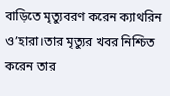বাড়িতে মৃত্যুবরণ করেন ক্যাথরিন ও’হারা।তার মৃত্যুর খবর নিশ্চিত করেন তার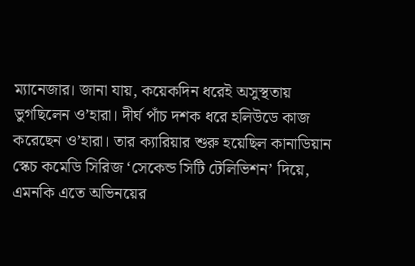ম্যানেজার। জানা যায়, কয়েকদিন ধরেই অসুস্থতায় ভুগছিলেন ও’হারা। দীর্ঘ পাঁচ দশক ধরে হলিউডে কাজ করেছেন ও’হারা। তার ক্যারিয়ার শুরু হয়েছিল কানাডিয়ান স্কেচ কমেডি সিরিজ ‘সেকেন্ড সিটি টেলিভিশন’ দিয়ে, এমনকি এতে অভিনয়ের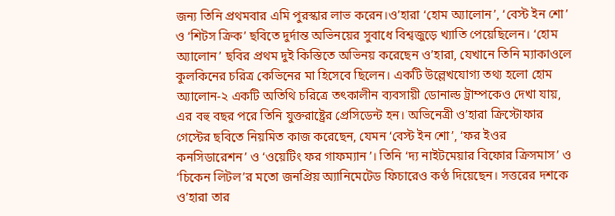জন্য তিনি প্রথমবার এমি পুরস্কার লাভ করেন।ও’হারা ‘হোম অ্যালোন’, ‘বেস্ট ইন শো’ ও ‘শিটস ক্রিক’ ছবিতে দুর্দান্ত অভিনয়ের সুবাধে বিশ্বজুড়ে খ্যাতি পেয়েছিলেন। ‘হোম অ্যালোন’ ছবির প্রথম দুই কিস্তিতে অভিনয় করেছেন ও’হারা, যেখানে তিনি ম্যাকাওলে কুলকিনের চরিত্র কেভিনের মা হিসেবে ছিলেন। একটি উল্লেখযোগ্য তথ্য হলো হোম অ্যালোন-২ একটি অতিথি চরিত্রে তৎকালীন ব্যবসায়ী ডোনাল্ড ট্রাম্পকেও দেখা যায়, এর বহু বছর পরে তিনি যুক্তরাষ্ট্রের প্রেসিডেন্ট হন। অভিনেত্রী ও’হারা ক্রিস্টোফার গেস্টের ছবিতে নিয়মিত কাজ করেছেন, যেমন ‘বেস্ট ইন শো’, ‘ফর ইওর কনসিডারেশন’ ও ‘ওয়েটিং ফর গাফম্যান’। তিনি ‘দ্য নাইটমেয়ার বিফোর ক্রিসমাস’ ও ‘চিকেন লিটল’র মতো জনপ্রিয় অ্যানিমেটেড ফিচারেও কণ্ঠ দিয়েছেন। সত্তরের দশকে ও’হারা তার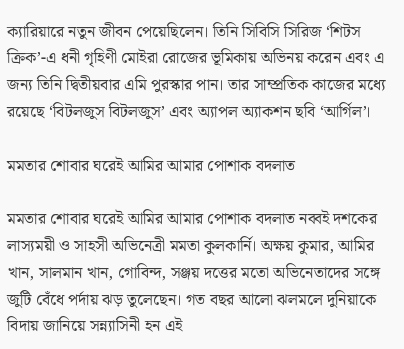ক্যারিয়ারে নতুন জীবন পেয়েছিলেন। তিনি সিবিসি সিরিজ ‘শিটস ক্রিক’-এ ধনী গৃহিণী মোইরা রোজের ভূমিকায় অভিনয় করেন এবং এ জন্য তিনি দ্বিতীয়বার এমি পুরস্কার পান। তার সাম্প্রতিক কাজের মধ্যে রয়েছে ‘বিটলজুস বিটলজুস’ এবং অ্যাপল অ্যাকশন ছবি ‘আর্গিল’।

মমতার শোবার ঘরেই আমির আমার পোশাক বদলাত

মমতার শোবার ঘরেই আমির আমার পোশাক বদলাত নব্বই দশকের লাস্যময়ী ও সাহসী অভিনেত্রী মমতা কুলকার্নি। অক্ষয় কুমার, আমির খান, সালমান খান, গোবিন্দ, সঞ্জয় দত্তের মতো অভিনেতাদের সঙ্গে জুটি বেঁধে পর্দায় ঝড় তুলেছেন। গত বছর আলো ঝলমলে দুনিয়াকে বিদায় জানিয়ে সন্ন্যাসিনী হন এই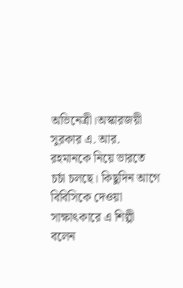অভিনেত্রী।অস্কারজয়ী সুরকার এ. আর. রহমানকে নিয়ে ভারতে চর্চা চলছে। কিছুদিন আগে বিবিসিকে দেওয়া সাক্ষাৎকারে এ শিল্পী বলেন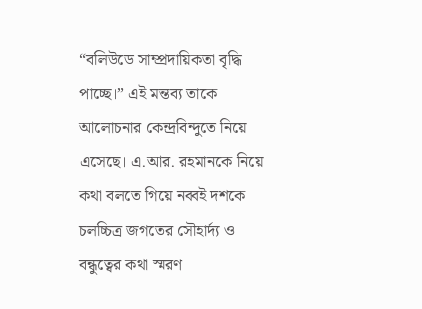“বলিউডে সাম্প্রদায়িকতা বৃদ্ধি পাচ্ছে।” এই মন্তব্য তাকে আলোচনার কেন্দ্রবিন্দুতে নিয়ে এসেছে। এ.আর. রহমানকে নিয়ে কথা বলতে গিয়ে নব্বই দশকে চলচ্চিত্র জগতের সৌহার্দ্য ও বন্ধুত্বের কথা স্মরণ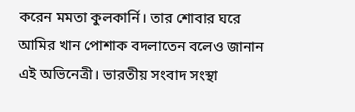করেন মমতা কুলকার্নি। তার শোবার ঘরে আমির খান পোশাক বদলাতেন বলেও জানান এই অভিনেত্রী। ভারতীয় সংবাদ সংস্থা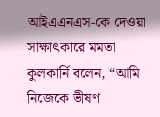আইএএনএস-কে দেওয়া সাক্ষাৎকারে মমতা কুলকার্নি বলেন, “আমি নিজেকে ভীষণ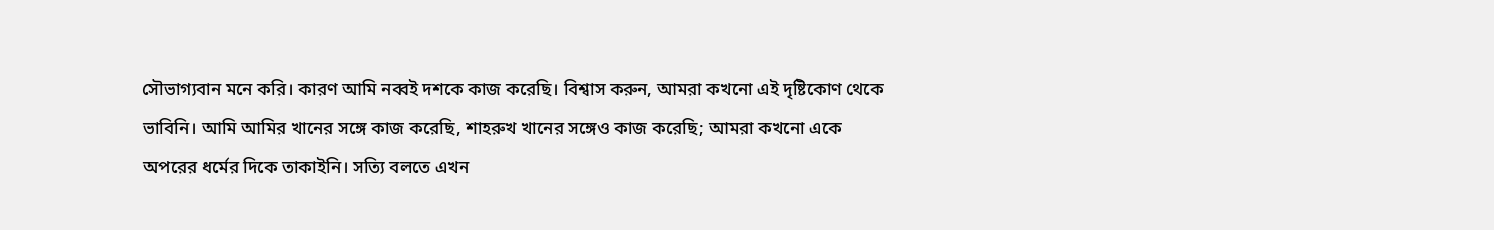সৌভাগ্যবান মনে করি। কারণ আমি নব্বই দশকে কাজ করেছি। বিশ্বাস করুন, আমরা কখনো এই দৃষ্টিকোণ থেকে ভাবিনি। আমি আমির খানের সঙ্গে কাজ করেছি, শাহরুখ খানের সঙ্গেও কাজ করেছি; আমরা কখনো একে অপরের ধর্মের দিকে তাকাইনি। সত্যি বলতে এখন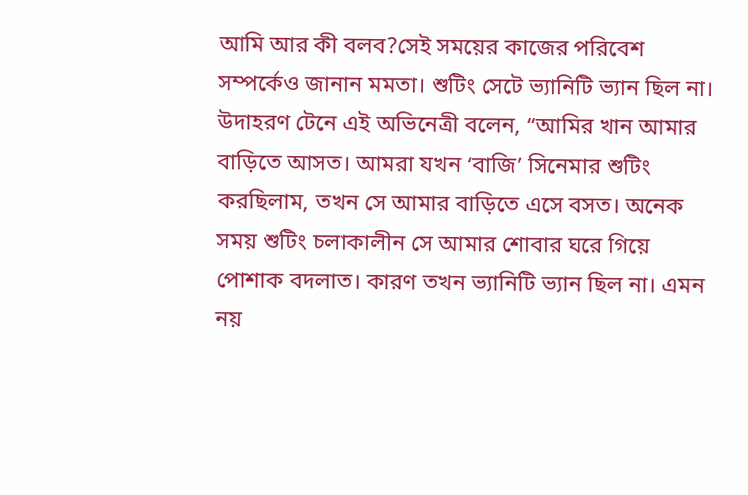আমি আর কী বলব?সেই সময়ের কাজের পরিবেশ সম্পর্কেও জানান মমতা। শুটিং সেটে ভ্যানিটি ভ্যান ছিল না। উদাহরণ টেনে এই অভিনেত্রী বলেন, “আমির খান আমার বাড়িতে আসত। আমরা যখন ‘বাজি’ সিনেমার শুটিং করছিলাম, তখন সে আমার বাড়িতে এসে বসত। অনেক সময় শুটিং চলাকালীন সে আমার শোবার ঘরে গিয়ে পোশাক বদলাত। কারণ তখন ভ্যানিটি ভ্যান ছিল না। এমন নয়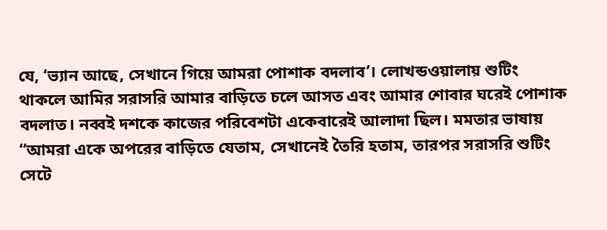যে, ‘ভ্যান আছে, সেখানে গিয়ে আমরা পোশাক বদলাব’। লোখন্ডওয়ালায় শুটিং থাকলে আমির সরাসরি আমার বাড়িতে চলে আসত এবং আমার শোবার ঘরেই পোশাক বদলাত। নব্বই দশকে কাজের পরিবেশটা একেবারেই আলাদা ছিল। মমতার ভাষায় “আমরা একে অপরের বাড়িতে যেতাম, সেখানেই তৈরি হতাম, তারপর সরাসরি শুটিং সেটে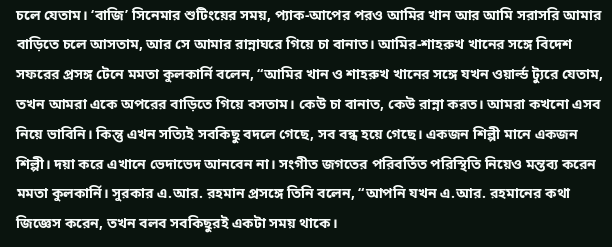চলে যেতাম। ‘বাজি’ সিনেমার শুটিংয়ের সময়, প্যাক-আপের পরও আমির খান আর আমি সরাসরি আমার বাড়িতে চলে আসতাম, আর সে আমার রান্নাঘরে গিয়ে চা বানাত। আমির-শাহরুখ খানের সঙ্গে বিদেশ সফরের প্রসঙ্গ টেনে মমতা কুলকার্নি বলেন, “আমির খান ও শাহরুখ খানের সঙ্গে যখন ওয়ার্ল্ড ট্যুরে যেতাম, তখন আমরা একে অপরের বাড়িতে গিয়ে বসতাম। কেউ চা বানাত, কেউ রান্না করত। আমরা কখনো এসব নিয়ে ভাবিনি। কিন্তু এখন সত্যিই সবকিছু বদলে গেছে, সব বন্ধ হয়ে গেছে। একজন শিল্পী মানে একজন শিল্পী। দয়া করে এখানে ভেদাভেদ আনবেন না। সংগীত জগতের পরিবর্তিত পরিস্থিতি নিয়েও মন্তব্য করেন মমতা কুলকার্নি। সুরকার এ.আর. রহমান প্রসঙ্গে তিনি বলেন, “আপনি যখন এ.আর. রহমানের কথা জিজ্ঞেস করেন, তখন বলব সবকিছুরই একটা সময় থাকে।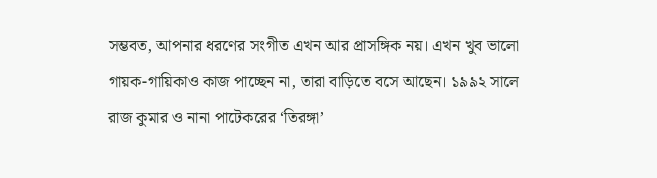সম্ভবত, আপনার ধরণের সংগীত এখন আর প্রাসঙ্গিক নয়। এখন খুব ভালো গায়ক-গায়িকাও কাজ পাচ্ছেন না, তারা বাড়িতে বসে আছেন। ১৯৯২ সালে রাজ কুমার ও নানা পাটেকরের ‘তিরঙ্গা’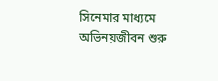সিনেমার মাধ্যমে অভিনয়জীবন শুরু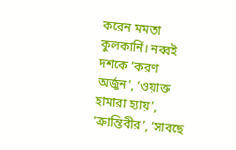করেন মমতা কুলকার্নি। নব্বই দশকে ‘করণ অর্জুন’, ‘ওয়াক্ত হামারা হ্যায়’, ‘ক্রান্তিবীর’, ‘সাবছে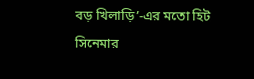বড় খিলাড়ি’-এর মতো হিট সিনেমার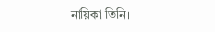নায়িকা তিনি।